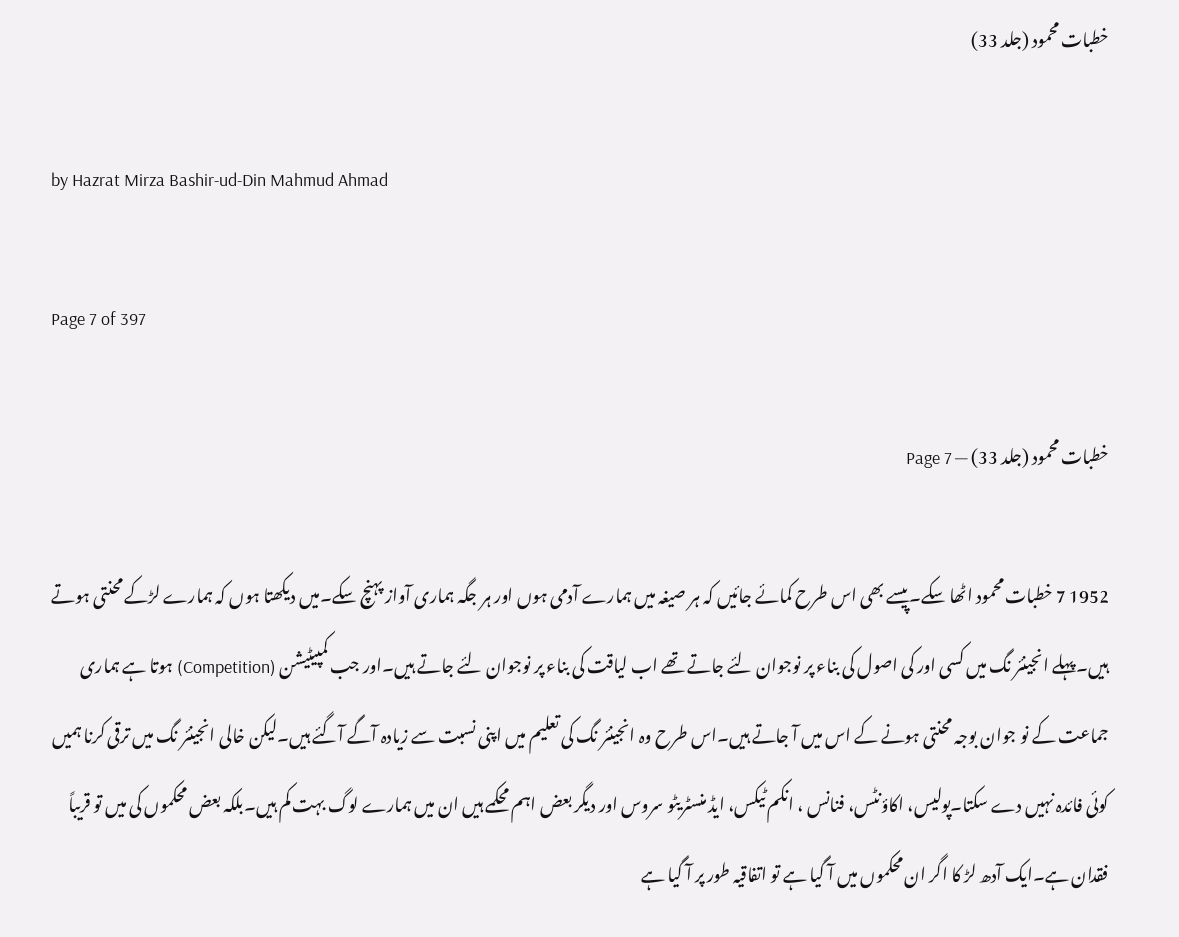خطبات محمود (جلد 33)

by Hazrat Mirza Bashir-ud-Din Mahmud Ahmad

Page 7 of 397

خطبات محمود (جلد 33) — Page 7

1952 7 خطبات محمود اٹھا سکے۔پیسے بھی اس طرح کمائے جائیں کہ ہر صیغہ میں ہمارے آدمی ہوں اور ہر جگہ ہماری آواز پہنچ سکے۔میں دیکھتا ہوں کہ ہمارے لڑکے محنتی ہوتے ہیں۔پہلے انجینئر نگ میں کسی اور کی اصول کی بناء پر نوجوان لئے جاتے تھے اب لیاقت کی بناء پر نوجوان لئے جاتے ہیں۔اور جب کمپیٹیشن (Competition) ہوتا ہے ہماری جماعت کے نو جوان بوجہ محنتی ہونے کے اس میں آ جاتے ہیں۔اس طرح وہ انجینئر نگ کی تعلیم میں اپنی نسبت سے زیادہ آگے آگئے ہیں۔لیکن خالی انجینئر نگ میں ترقی کرنا ہمیں کوئی فائدہ نہیں دے سکتا۔پولیس، اکاؤنٹس، فنانس ، انکم ٹیکس، ایڈ منسٹریٹو سروس اور دیگر بعض اہم محکمے ہیں ان میں ہمارے لوگ بہت کم ہیں۔بلکہ بعض محکموں کی میں تو قریباً فقدان ہے۔ایک آدھ لڑ کا اگر ان محکموں میں آ گیا ہے تو اتفاقیہ طور پر آ گیا ہے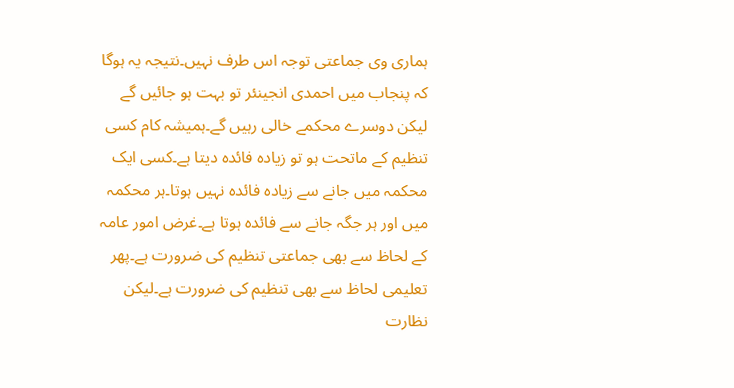ہماری وی جماعتی توجہ اس طرف نہیں۔نتیجہ یہ ہوگا کہ پنجاب میں احمدی انجینئر تو بہت ہو جائیں گے لیکن دوسرے محکمے خالی رہیں گے۔ہمیشہ کام کسی تنظیم کے ماتحت ہو تو زیادہ فائدہ دیتا ہے۔کسی ایک محکمہ میں جانے سے زیادہ فائدہ نہیں ہوتا۔ہر محکمہ میں اور ہر جگہ جانے سے فائدہ ہوتا ہے۔غرض امور عامہ کے لحاظ سے بھی جماعتی تنظیم کی ضرورت ہے۔پھر تعلیمی لحاظ سے بھی تنظیم کی ضرورت ہے۔لیکن نظارت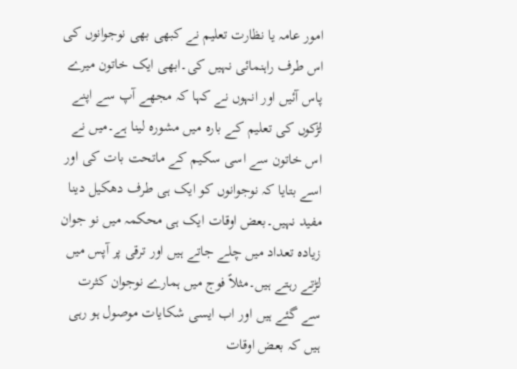امور عامہ یا نظارت تعلیم نے کبھی بھی نوجوانوں کی اس طرف راہنمائی نہیں کی۔ابھی ایک خاتون میرے پاس آئیں اور انہوں نے کہا کہ مجھے آپ سے اپنے لڑکوں کی تعلیم کے بارہ میں مشورہ لینا ہے۔میں نے اس خاتون سے اسی سکیم کے ماتحت بات کی اور اسے بتایا کہ نوجوانوں کو ایک ہی طرف دھکیل دینا مفید نہیں۔بعض اوقات ایک ہی محکمہ میں نو جوان زیادہ تعداد میں چلے جاتے ہیں اور ترقی پر آپس میں لڑتے رہتے ہیں۔مثلاً فوج میں ہمارے نوجوان کثرت سے گئے ہیں اور اب ایسی شکایات موصول ہو رہی ہیں کہ بعض اوقات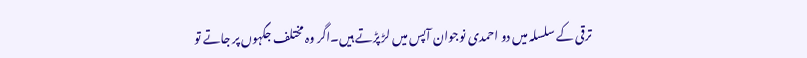ترقی کے سلسلہ میں دو احمدی نوجوان آپس میں لڑ پڑتے ہیں۔اگر وہ مختلف جگہوں پر جاتے تو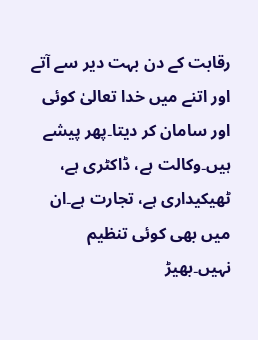رقابت کے دن بہت دیر سے آتے اور اتنے میں خدا تعالیٰ کوئی اور سامان کر دیتا۔پھر پیشے ہیں۔وکالت ہے، ڈاکٹری ہے، ٹھیکیداری ہے، تجارت ہے۔ان میں بھی کوئی تنظیم نہیں۔بھیڑ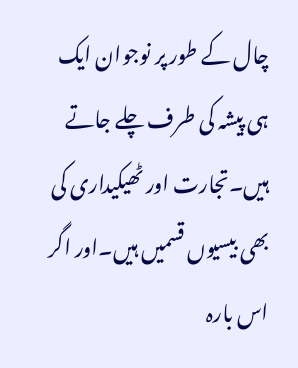چال کے طور پر نوجوان ایک ہی پیشہ کی طرف چلے جاتے ہیں۔تجارت اور ٹھیکیداری کی بھی بیسیوں قسمیں ہیں۔اور اگر اس بارہ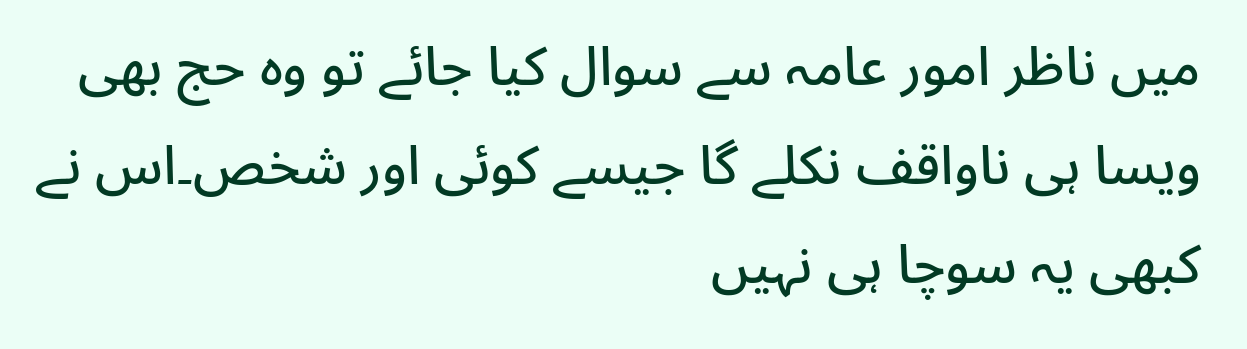میں ناظر امور عامہ سے سوال کیا جائے تو وہ حج بھی ویسا ہی ناواقف نکلے گا جیسے کوئی اور شخص۔اس نے کبھی یہ سوچا ہی نہیں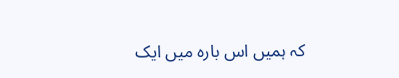کہ ہمیں اس بارہ میں ایک